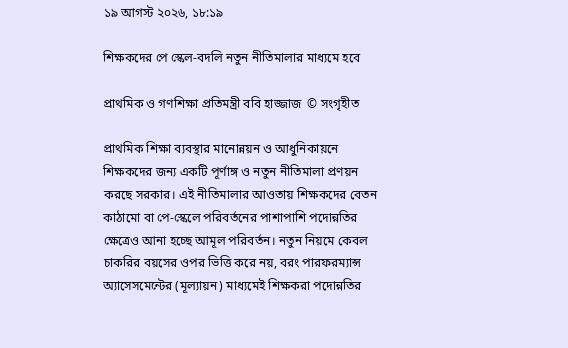১৯ আগস্ট ২০২৬, ১৮:১৯

শিক্ষকদের পে স্কেল-বদলি নতুন নীতিমালার মাধ্যমে হবে

প্রাথমিক ও গণশিক্ষা প্রতিমন্ত্রী ববি হাজ্জাজ  © সংগৃহীত

প্রাথমিক শিক্ষা ব্যবস্থার মানোন্নয়ন ও আধুনিকায়নে শিক্ষকদের জন্য একটি পূর্ণাঙ্গ ও নতুন নীতিমালা প্রণয়ন করছে সরকার। এই নীতিমালার আওতায় শিক্ষকদের বেতন কাঠামো বা পে-স্কেলে পরিবর্তনের পাশাপাশি পদোন্নতির ক্ষেত্রেও আনা হচ্ছে আমূল পরিবর্তন। নতুন নিয়মে কেবল চাকরির বয়সের ওপর ভিত্তি করে নয়, বরং পারফরম্যান্স অ্যাসেসমেন্টের (মূল্যায়ন) মাধ্যমেই শিক্ষকরা পদোন্নতির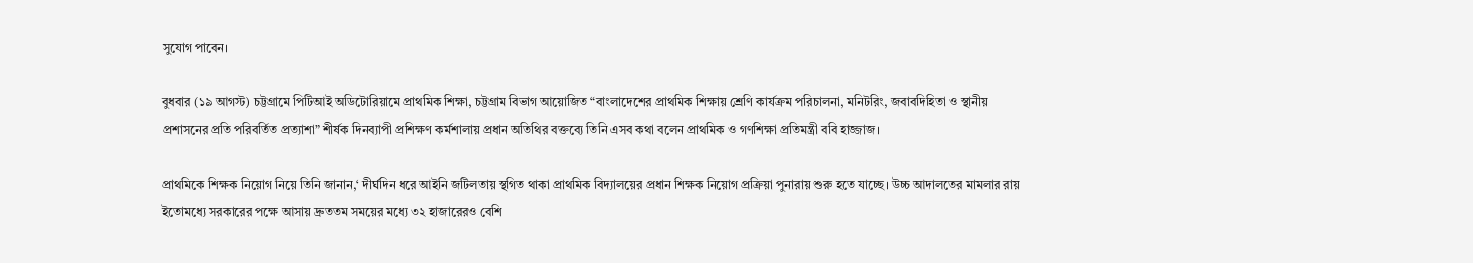সুযোগ পাবেন।

বুধবার (১৯ আগস্ট) চট্টগ্রামে পিটিআই অডিটোরিয়ামে প্রাথমিক শিক্ষা, চট্টগ্রাম বিভাগ আয়োজিত “বাংলাদেশের প্রাথমিক শিক্ষায় শ্রেণি কার্যক্রম পরিচালনা, মনিটরিং, জবাবদিহিতা ও স্থানীয় প্রশাসনের প্রতি পরিবর্তিত প্রত্যাশা” শীর্ষক দিনব্যাপী প্রশিক্ষণ কর্মশালায় প্রধান অতিথির বক্তব্যে তিনি এসব কথা বলেন প্রাথমিক ও গণশিক্ষা প্রতিমন্ত্রী ববি হাজ্জাজ।

প্রাথমিকে শিক্ষক নিয়োগ নিয়ে তিনি জানান,‘ দীর্ঘদিন ধরে আইনি জটিলতায় স্থগিত থাকা প্রাথমিক বিদ্যালয়ের প্রধান শিক্ষক নিয়োগ প্রক্রিয়া পুনারায় শুরু হতে যাচ্ছে। উচ্চ আদালতের মামলার রায় ইতোমধ্যে সরকারের পক্ষে আসায় দ্রুততম সময়ের মধ্যে ৩২ হাজারেরও বেশি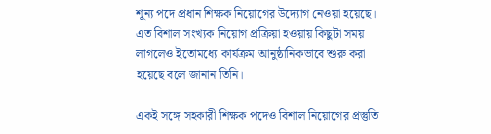শূন্য পদে প্রধান শিক্ষক নিয়োগের উদ্যোগ নেওয়া হয়েছে। এত বিশাল সংখ্যক নিয়োগ প্রক্রিয়া হওয়ায় কিছুটা সময় লাগলেও ইতোমধ্যে কার্যক্রম আনুষ্ঠানিকভাবে শুরু করা হয়েছে বলে জানান তিনি।

একই সঙ্গে সহকারী শিক্ষক পদেও বিশাল নিয়োগের প্রস্তুতি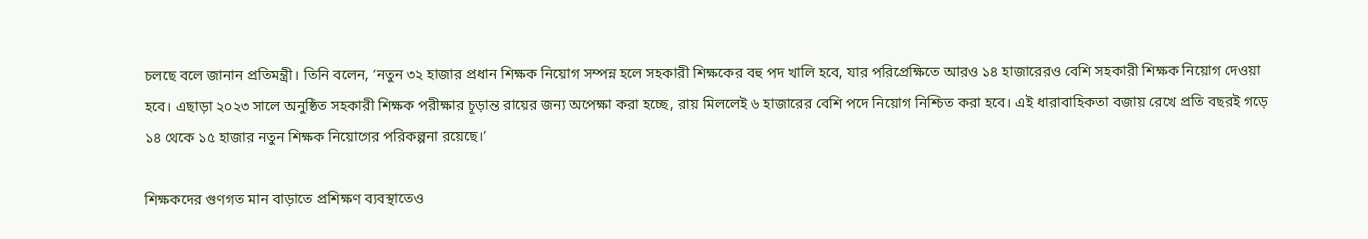চলছে বলে জানান প্রতিমন্ত্রী। তিনি বলেন, ‘নতুন ৩২ হাজার প্রধান শিক্ষক নিয়োগ সম্পন্ন হলে সহকারী শিক্ষকের বহু পদ খালি হবে, যার পরিপ্রেক্ষিতে আরও ১৪ হাজারেরও বেশি সহকারী শিক্ষক নিয়োগ দেওয়া হবে। এছাড়া ২০২৩ সালে অনুষ্ঠিত সহকারী শিক্ষক পরীক্ষার চূড়ান্ত রায়ের জন্য অপেক্ষা করা হচ্ছে, রায় মিললেই ৬ হাজারের বেশি পদে নিয়োগ নিশ্চিত করা হবে। এই ধারাবাহিকতা বজায় রেখে প্রতি বছরই গড়ে ১৪ থেকে ১৫ হাজার নতুন শিক্ষক নিয়োগের পরিকল্পনা রয়েছে।’

শিক্ষকদের গুণগত মান বাড়াতে প্রশিক্ষণ ব্যবস্থাতেও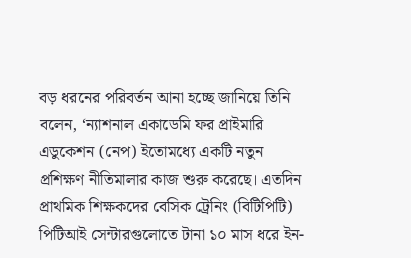বড় ধরনের পরিবর্তন আনা হচ্ছে জানিয়ে তিনি বলেন, ‘ন্যাশনাল একাডেমি ফর প্রাইমারি এডুকেশন (নেপ) ইতোমধ্যে একটি নতুন প্রশিক্ষণ নীতিমালার কাজ শুরু করেছে। এতদিন প্রাথমিক শিক্ষকদের বেসিক ট্রেনিং (বিটিপিটি) পিটিআই সেন্টারগুলোতে টানা ১০ মাস ধরে ইন-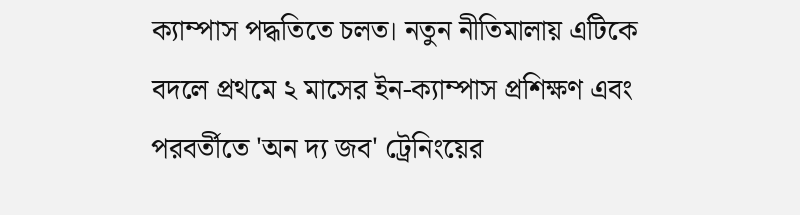ক্যাম্পাস পদ্ধতিতে চলত। নতুন নীতিমালায় এটিকে বদলে প্রথমে ২ মাসের ইন-ক্যাম্পাস প্রশিক্ষণ এবং পরবর্তীতে 'অন দ্য জব' ট্রেনিংয়ের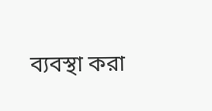ব্যবস্থা করা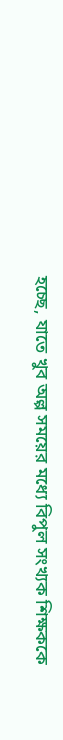হচ্ছে, যাতে খুব অল্প সময়ের মধ্যে বিপুল সংখ্যক শিক্ষককে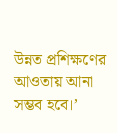উন্নত প্রশিক্ষণের আওতায় আনা সম্ভব হবে।’